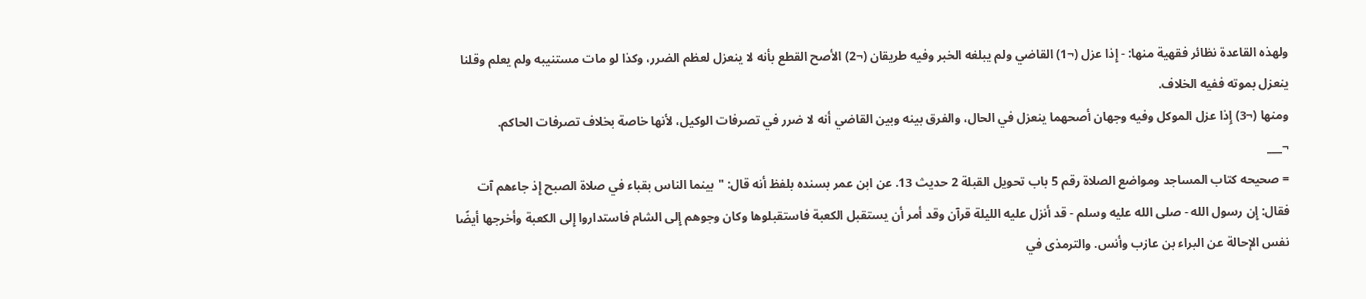ولهذه القاعدة نظائر فقهية منها: - إِذا عزل (¬1) القاضي ولم يبلغه الخبر وفيه طريقان (¬2) الأصح القطع بأنه لا ينعزل لعظم الضرر، وكذا لو مات مستنيبه ولم يعلم وقلنا ينعزل بموته ففيه الخلاف.
ومنها (¬3) إِذا عزل الموكل وفيه وجهان أصحهما ينعزل في الحال، والفرق بينه وبين القاضي أنه لا ضرر في تصرفات الوكيل، لأنها خاصة بخلاف تصرفات الحاكم.
¬___
= صحيحه كتاب المساجد ومواضع الصلاة رقم 5 باب تحويل القبلة 2 حديث 13. عن ابن عمر بسنده بلفظ أنه قال: "بينما الناس بقباء في صلاة الصبح إِذ جاءهم آت فقال: إِن رسول الله - صلى الله عليه وسلم - قد أنزل عليه الليلة قرآن وقد أمر أن يستقبل الكعبة فاستقبلوها وكان وجوهم إِلى الشام فاستداروا إِلى الكعبة وأخرجها أيضًا نفس الإحالة عن البراء بن عازب وأنس. والترمذى في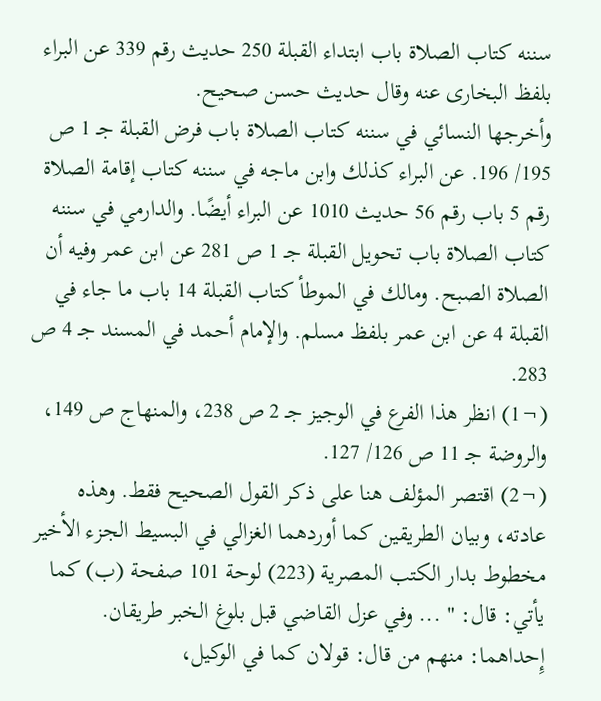سننه كتاب الصلاة باب ابتداء القبلة 250 حديث رقم 339 عن البراء بلفظ البخارى عنه وقال حديث حسن صحيح.
وأخرجها النسائي في سننه كتاب الصلاة باب فرض القبلة جـ 1 ص 195/ 196. عن البراء كذلك وابن ماجه في سننه كتاب إقامة الصلاة رقم 5 باب رقم 56 حديث 1010 عن البراء أيضًا. والدارمي في سننه كتاب الصلاة باب تحويل القبلة جـ 1 ص 281 عن ابن عمر وفيه أن الصلاة الصبح. ومالك في الموطأ كتاب القبلة 14 باب ما جاء في القبلة 4 عن ابن عمر بلفظ مسلم. والإمام أحمد في المسند جـ 4 ص 283.
(¬1) انظر هذا الفرع في الوجيز جـ 2 ص 238، والمنهاج ص 149، والروضة جـ 11 ص 126/ 127.
(¬2) اقتصر المؤلف هنا على ذكر القول الصحيح فقط. وهذه عادته، وبيان الطريقين كما أوردهما الغزالي في البسيط الجزء الأخير مخطوط بدار الكتب المصرية (223) لوحة 101 صفحة (ب) كما يأتي: قال: " ... وفي عزل القاضي قبل بلوغ الخبر طريقان. إِحداهما: منهم من قال: قولان كما في الوكيل،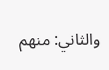والثاني: منهم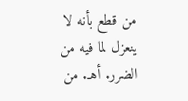من قطع بأنه لا ينعزل لما فيه من الضرر. أهـ. من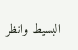البسيط وانظر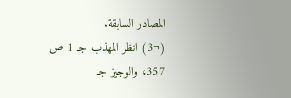المصادر السابقة.
(¬3) انظر المهذب جـ 1 ص 357، والوجيز جـ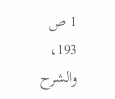1 ص 193، والشرح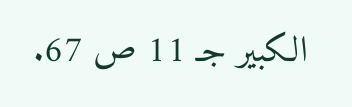الكبير جـ 11 ص 67.